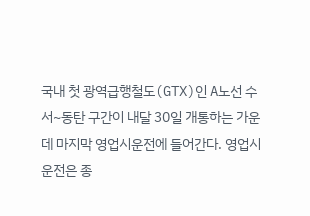국내 첫 광역급행철도(GTX)인 A노선 수서~동탄 구간이 내달 30일 개통하는 가운데 마지막 영업시운전에 들어간다. 영업시운전은 종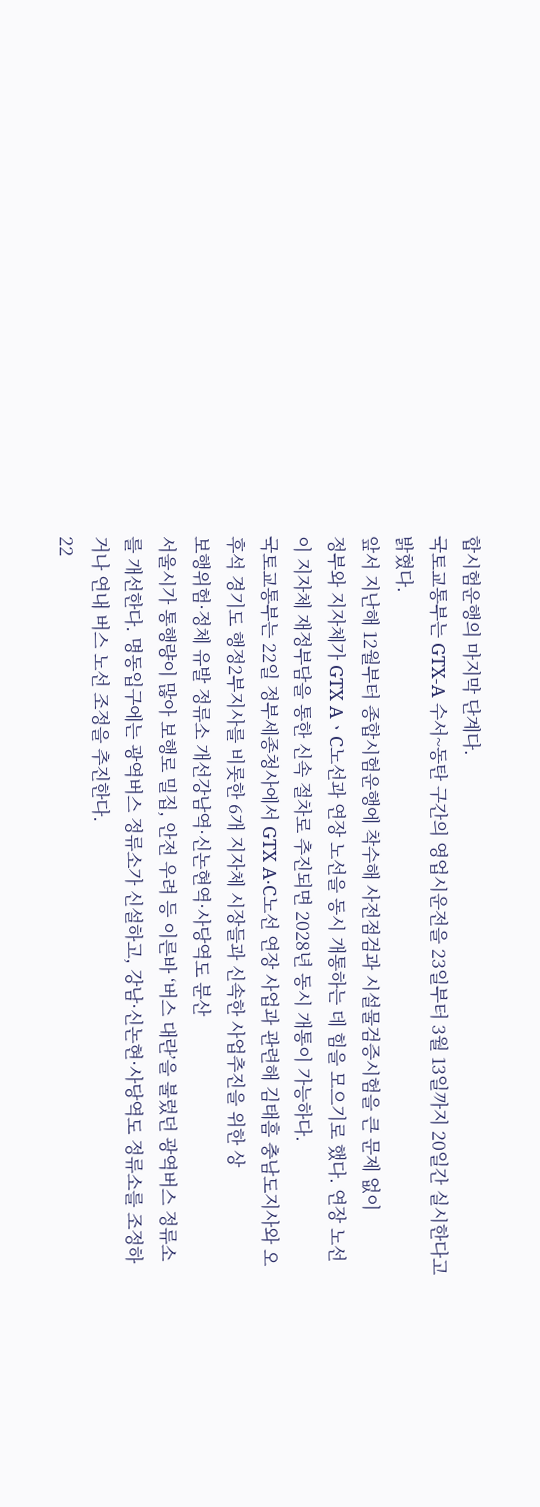합시험운행의 마지막 단계다.
국토교통부는 GTX-A 수서~동탄 구간의 영업시운전을 23일부터 3월 13일까지 20일간 실시한다고 밝혔다.
앞서 지난해 12월부터 종합시험운행에 착수해 사전점검과 시설물검증시험을 큰 문제 없이
정부와 지자체가 GTX AㆍC노선과 연장 노선을 동시 개통하는 데 힘을 모으기로 했다. 연장 노선이 지자체 재정부담을 통한 신속 절차로 추진되면 2028년 동시 개통이 가능하다.
국토교통부는 22일 정부세종청사에서 GTX A‧C노선 연장 사업과 관련해 김태흠 충남도지사와 오후석 경기도 행정2부지사를 비롯한 6개 지자체 시장들과 신속한 사업추진을 위한 상
보행위험·정체 유발 정류소 개선강남역·신논현역·사당역도 분산
서울시가 통행량이 많아 보행로 밀집, 안전 우려 등 이른바 ‘버스 대란’을 불렀던 광역버스 정류소를 개선한다. 명동입구에는 광역버스 정류소가 신설하고, 강남·신논현·사당역도 정류소를 조정하거나 연내 버스 노선 조정을 추진한다.
22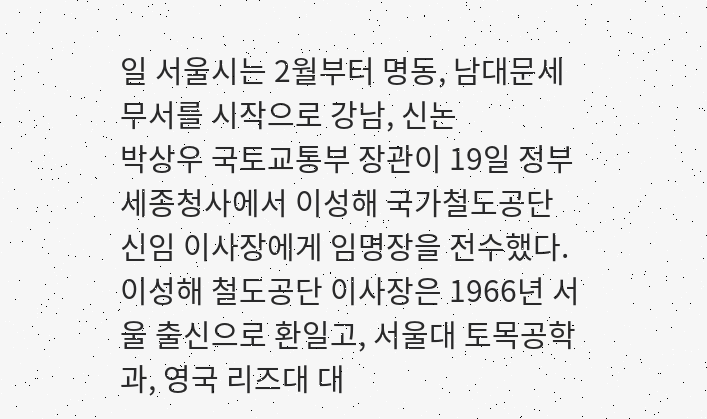일 서울시는 2월부터 명동, 남대문세무서를 시작으로 강남, 신논
박상우 국토교통부 장관이 19일 정부세종청사에서 이성해 국가철도공단 신임 이사장에게 임명장을 전수했다.
이성해 철도공단 이사장은 1966년 서울 출신으로 환일고, 서울대 토목공학과, 영국 리즈대 대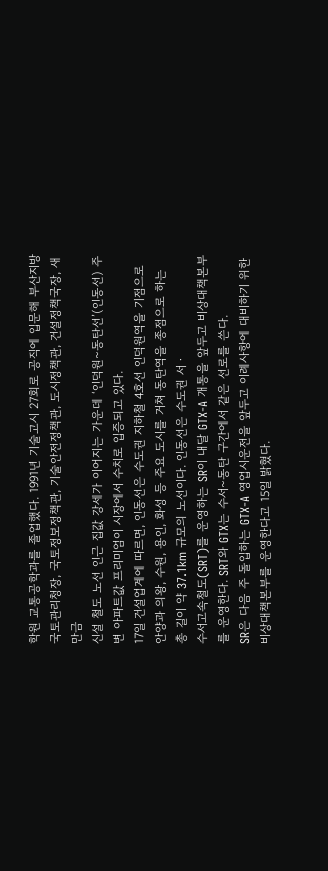학원 교통공학과를 졸업했다. 1991년 기술고시 27회로 공직에 입문해 부산지방국토관리청장, 국토정보정책관, 기술안전정책관, 도시정책관, 건설정책국장, 새만금
신설 철도 노선 인근 집값 강세가 이어지는 가운데 ‘인덕원~동탄선’(인동선) 주변 아파트값 프리미엄이 시장에서 수치로 입증되고 있다.
17일 건설업계에 따르면, 인동선은 수도권 지하철 4호선 인덕원역을 기점으로 안양과 의왕, 수원, 용인, 화성 등 주요 도시를 거쳐 동탄역을 종점으로 하는 총 길이 약 37.1km 규모의 노선이다. 인동선은 수도권 서ㆍ
수서고속철도(SRT)를 운영하는 SR이 내달 GTX-A 개통을 앞두고 비상대책본부를 운영한다. SRT와 GTX는 수서~동탄 구간에서 같은 선로를 쓴다.
SR은 다음 주 돌입하는 GTX-A 영업시운전을 앞두고 이례사항에 대비하기 위한 비상대책본부를 운영한다고 15일 밝혔다.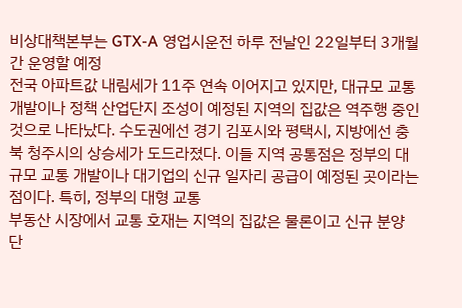비상대책본부는 GTX-A 영업시운전 하루 전날인 22일부터 3개월간 운영할 예정
전국 아파트값 내림세가 11주 연속 이어지고 있지만, 대규모 교통 개발이나 정책 산업단지 조성이 예정된 지역의 집값은 역주행 중인 것으로 나타났다. 수도권에선 경기 김포시와 평택시, 지방에선 충북 청주시의 상승세가 도드라졌다. 이들 지역 공통점은 정부의 대규모 교통 개발이나 대기업의 신규 일자리 공급이 예정된 곳이라는 점이다. 특히, 정부의 대형 교통
부동산 시장에서 교통 호재는 지역의 집값은 물론이고 신규 분양 단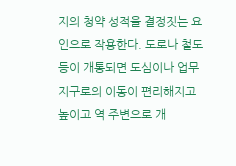지의 청약 성적을 결정짓는 요인으로 작용한다. 도로나 철도 등이 개통되면 도심이나 업무지구로의 이동이 편리해지고 높이고 역 주변으로 개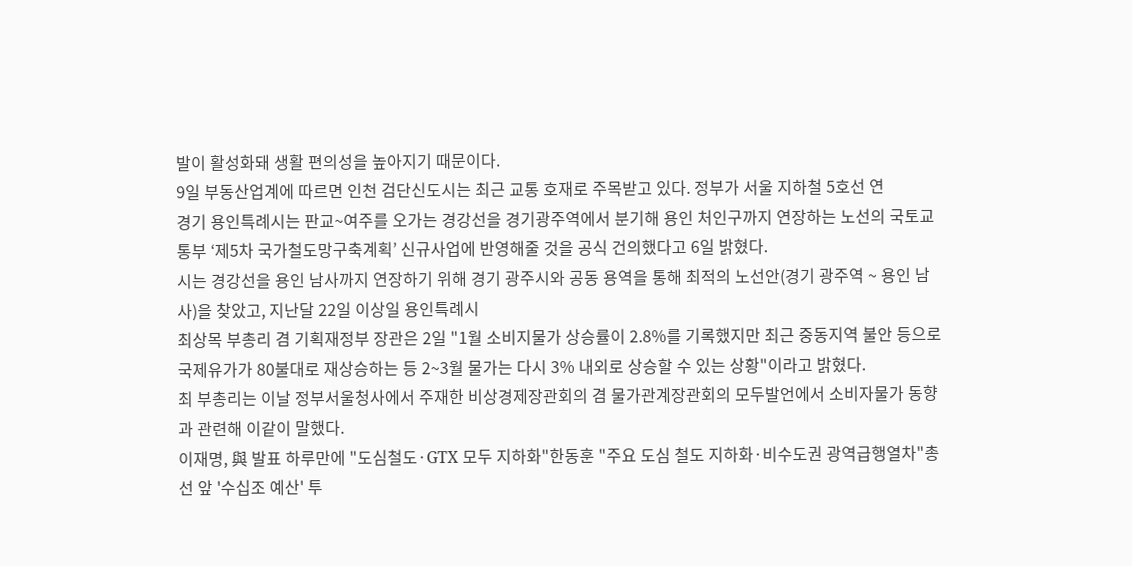발이 활성화돼 생활 편의성을 높아지기 때문이다.
9일 부동산업계에 따르면 인천 검단신도시는 최근 교통 호재로 주목받고 있다. 정부가 서울 지하철 5호선 연
경기 용인특례시는 판교~여주를 오가는 경강선을 경기광주역에서 분기해 용인 처인구까지 연장하는 노선의 국토교통부 ‘제5차 국가철도망구축계획’ 신규사업에 반영해줄 것을 공식 건의했다고 6일 밝혔다.
시는 경강선을 용인 남사까지 연장하기 위해 경기 광주시와 공동 용역을 통해 최적의 노선안(경기 광주역 ~ 용인 남사)을 찾았고, 지난달 22일 이상일 용인특례시
최상목 부총리 겸 기획재정부 장관은 2일 "1월 소비지물가 상승률이 2.8%를 기록했지만 최근 중동지역 불안 등으로 국제유가가 80불대로 재상승하는 등 2~3월 물가는 다시 3% 내외로 상승할 수 있는 상황"이라고 밝혔다.
최 부총리는 이날 정부서울청사에서 주재한 비상경제장관회의 겸 물가관계장관회의 모두발언에서 소비자물가 동향과 관련해 이같이 말했다.
이재명, 與 발표 하루만에 "도심철도·GTX 모두 지하화"한동훈 "주요 도심 철도 지하화·비수도권 광역급행열차"총선 앞 '수십조 예산' 투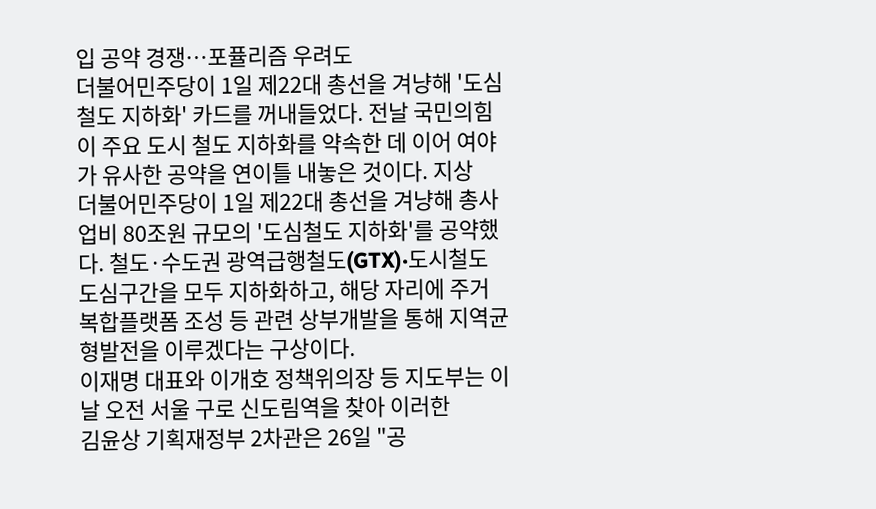입 공약 경쟁…포퓰리즘 우려도
더불어민주당이 1일 제22대 총선을 겨냥해 '도심철도 지하화' 카드를 꺼내들었다. 전날 국민의힘이 주요 도시 철도 지하화를 약속한 데 이어 여야가 유사한 공약을 연이틀 내놓은 것이다. 지상
더불어민주당이 1일 제22대 총선을 겨냥해 총사업비 80조원 규모의 '도심철도 지하화'를 공약했다. 철도·수도권 광역급행철도(GTX)·도시철도 도심구간을 모두 지하화하고, 해당 자리에 주거복합플랫폼 조성 등 관련 상부개발을 통해 지역균형발전을 이루겠다는 구상이다.
이재명 대표와 이개호 정책위의장 등 지도부는 이날 오전 서울 구로 신도림역을 찾아 이러한
김윤상 기획재정부 2차관은 26일 "공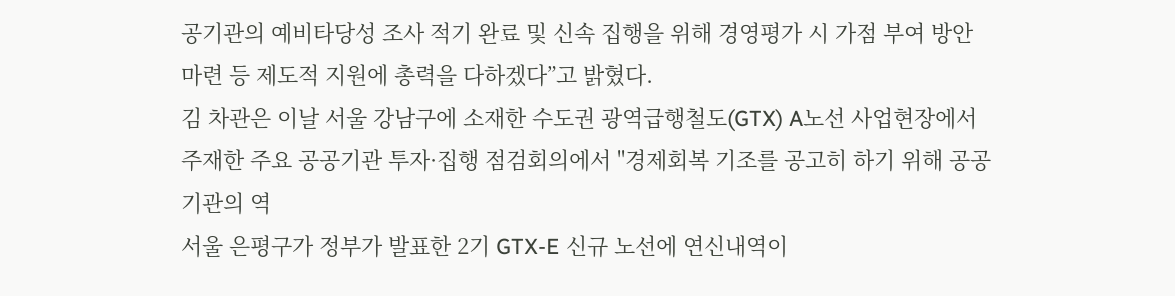공기관의 예비타당성 조사 적기 완료 및 신속 집행을 위해 경영평가 시 가점 부여 방안 마련 등 제도적 지원에 총력을 다하겠다”고 밝혔다.
김 차관은 이날 서울 강남구에 소재한 수도권 광역급행철도(GTX) A노선 사업현장에서 주재한 주요 공공기관 투자·집행 점검회의에서 "경제회복 기조를 공고히 하기 위해 공공기관의 역
서울 은평구가 정부가 발표한 2기 GTX-E 신규 노선에 연신내역이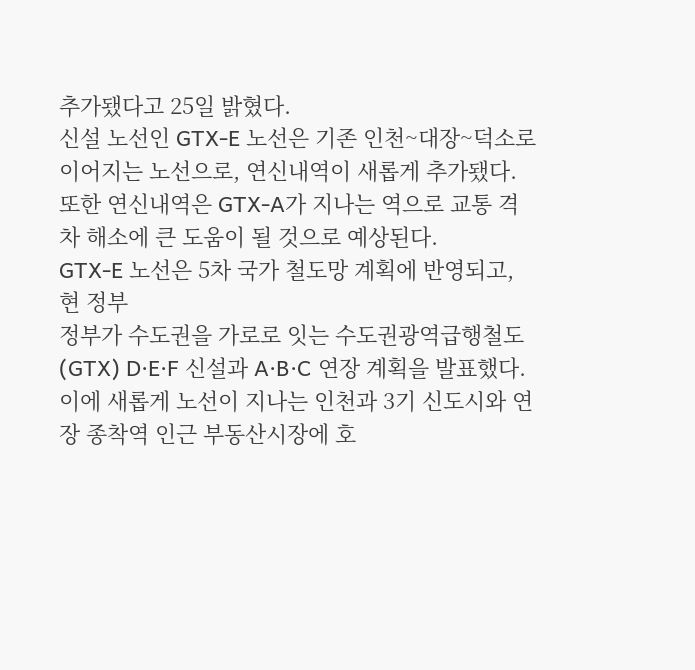추가됐다고 25일 밝혔다.
신설 노선인 GTX-E 노선은 기존 인천~대장~덕소로 이어지는 노선으로, 연신내역이 새롭게 추가됐다. 또한 연신내역은 GTX-A가 지나는 역으로 교통 격차 해소에 큰 도움이 될 것으로 예상된다.
GTX-E 노선은 5차 국가 철도망 계획에 반영되고, 현 정부
정부가 수도권을 가로로 잇는 수도권광역급행철도(GTX) D·E·F 신설과 A·B·C 연장 계획을 발표했다. 이에 새롭게 노선이 지나는 인천과 3기 신도시와 연장 종착역 인근 부동산시장에 호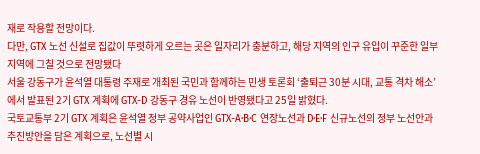재로 작용할 전망이다.
다만, GTX 노선 신설로 집값이 뚜렷하게 오르는 곳은 일자리가 충분하고, 해당 지역의 인구 유입이 꾸준한 일부 지역에 그칠 것으로 전망됐다
서울 강동구가 윤석열 대통령 주재로 개최된 국민과 함께하는 민생 토론회 ‘출퇴근 30분 시대, 교통 격차 해소’에서 발표된 2기 GTX 계획에 GTX-D 강동구 경유 노선이 반영됐다고 25일 밝혔다.
국토교통부 2기 GTX 계획은 윤석열 정부 공약사업인 GTX-A·B·C 연장노선과 D·E·F 신규노선의 정부 노선안과 추진방안을 담은 계획으로, 노선별 시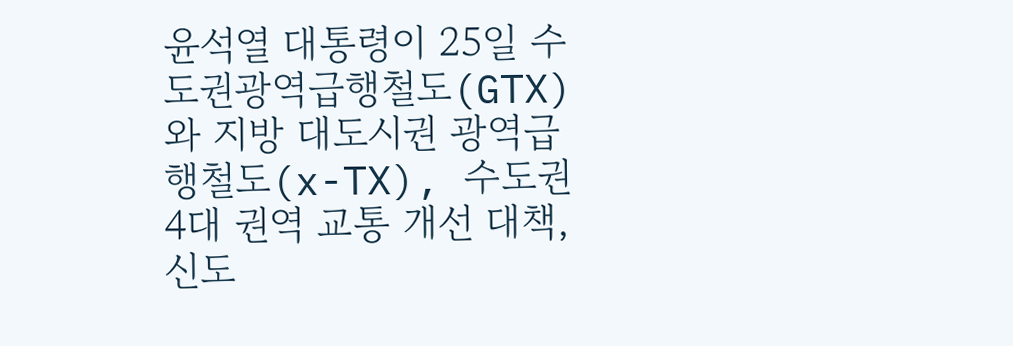윤석열 대통령이 25일 수도권광역급행철도(GTX)와 지방 대도시권 광역급행철도(x-TX), 수도권 4대 권역 교통 개선 대책, 신도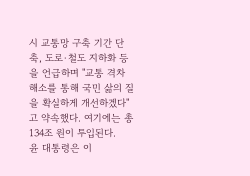시 교통망 구축 기간 단축, 도로·철도 지하화 등을 언급하며 "교통 격차 해소를 통해 국민 삶의 질을 확실하게 개선하겠다"고 약속했다. 여기에는 총 134조 원이 투입된다.
윤 대통령은 이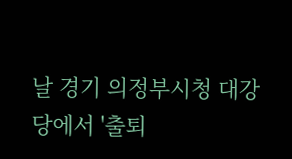날 경기 의정부시청 대강당에서 '출퇴